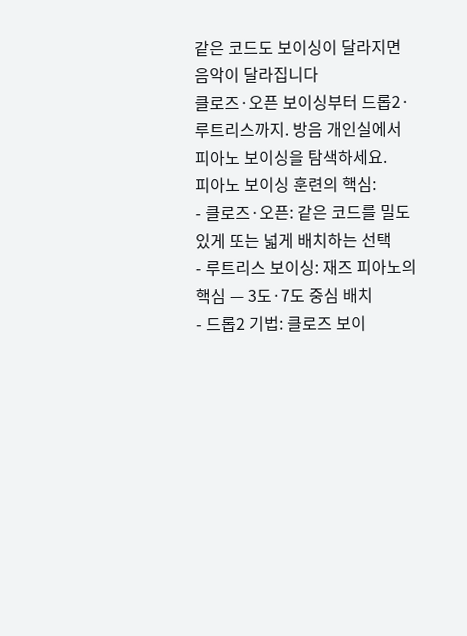같은 코드도 보이싱이 달라지면 음악이 달라집니다
클로즈·오픈 보이싱부터 드롭2·루트리스까지. 방음 개인실에서 피아노 보이싱을 탐색하세요.
피아노 보이싱 훈련의 핵심:
- 클로즈·오픈: 같은 코드를 밀도 있게 또는 넓게 배치하는 선택
- 루트리스 보이싱: 재즈 피아노의 핵심 — 3도·7도 중심 배치
- 드롭2 기법: 클로즈 보이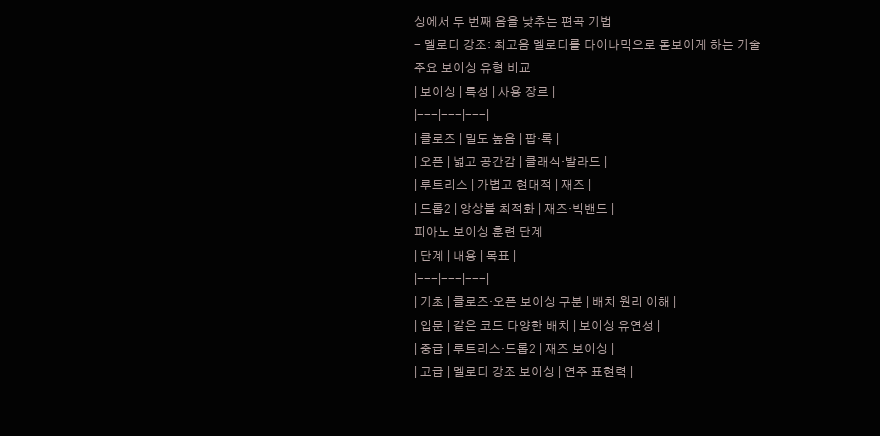싱에서 두 번째 음을 낮추는 편곡 기법
- 멜로디 강조: 최고음 멜로디를 다이나믹으로 돋보이게 하는 기술
주요 보이싱 유형 비교
| 보이싱 | 특성 | 사용 장르 |
|---|---|---|
| 클로즈 | 밀도 높음 | 팝·록 |
| 오픈 | 넓고 공간감 | 클래식·발라드 |
| 루트리스 | 가볍고 현대적 | 재즈 |
| 드롭2 | 앙상블 최적화 | 재즈·빅밴드 |
피아노 보이싱 훈련 단계
| 단계 | 내용 | 목표 |
|---|---|---|
| 기초 | 클로즈·오픈 보이싱 구분 | 배치 원리 이해 |
| 입문 | 같은 코드 다양한 배치 | 보이싱 유연성 |
| 중급 | 루트리스·드롭2 | 재즈 보이싱 |
| 고급 | 멜로디 강조 보이싱 | 연주 표현력 |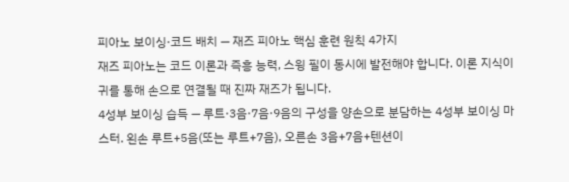피아노 보이싱·코드 배치 — 재즈 피아노 핵심 훈련 원칙 4가지
재즈 피아노는 코드 이론과 즉흥 능력, 스윙 필이 동시에 발전해야 합니다. 이론 지식이 귀를 통해 손으로 연결될 때 진짜 재즈가 됩니다.
4성부 보이싱 습득 — 루트·3음·7음·9음의 구성을 양손으로 분담하는 4성부 보이싱 마스터. 왼손 루트+5음(또는 루트+7음), 오른손 3음+7음+텐션이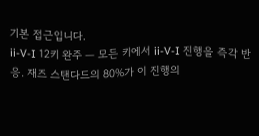기본 접근입니다.
ii-V-I 12키 완주 — 모든 키에서 ii-V-I 진행을 즉각 반응. 재즈 스탠다드의 80%가 이 진행의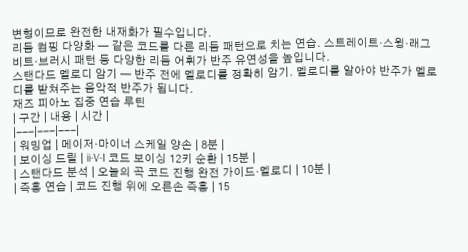변형이므로 완전한 내재화가 필수입니다.
리듬 컴핑 다양화 — 같은 코드를 다른 리듬 패턴으로 치는 연습. 스트레이트·스윙·래그비트·브러시 패턴 등 다양한 리듬 어휘가 반주 유연성을 높입니다.
스탠다드 멜로디 암기 — 반주 전에 멜로디를 정확히 암기. 멜로디를 알아야 반주가 멜로디를 받쳐주는 음악적 반주가 됩니다.
재즈 피아노 집중 연습 루틴
| 구간 | 내용 | 시간 |
|---|---|---|
| 워밍업 | 메이저·마이너 스케일 양손 | 8분 |
| 보이싱 드릴 | ii-V-I 코드 보이싱 12키 순환 | 15분 |
| 스탠다드 분석 | 오늘의 곡 코드 진행 완전 가이드·멜로디 | 10분 |
| 즉흥 연습 | 코드 진행 위에 오른손 즉흥 | 15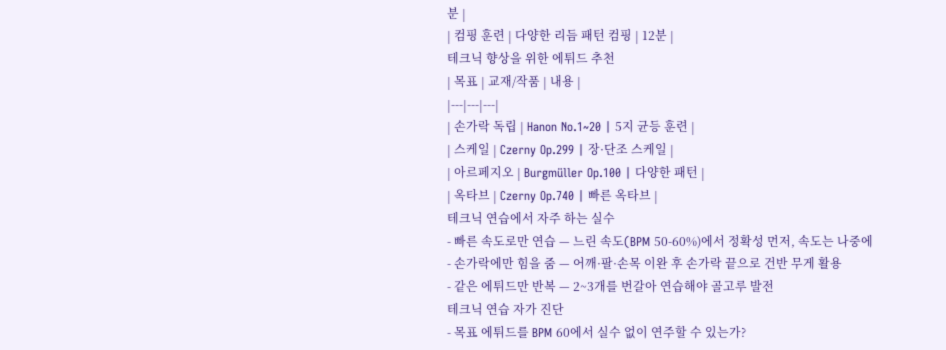분 |
| 컴핑 훈련 | 다양한 리듬 패턴 컴핑 | 12분 |
테크닉 향상을 위한 에튀드 추천
| 목표 | 교재/작품 | 내용 |
|---|---|---|
| 손가락 독립 | Hanon No.1~20 | 5지 균등 훈련 |
| 스케일 | Czerny Op.299 | 장·단조 스케일 |
| 아르페지오 | Burgmüller Op.100 | 다양한 패턴 |
| 옥타브 | Czerny Op.740 | 빠른 옥타브 |
테크닉 연습에서 자주 하는 실수
- 빠른 속도로만 연습 — 느린 속도(BPM 50-60%)에서 정확성 먼저, 속도는 나중에
- 손가락에만 힘을 줌 — 어깨·팔·손목 이완 후 손가락 끝으로 건반 무게 활용
- 같은 에튀드만 반복 — 2~3개를 번갈아 연습해야 골고루 발전
테크닉 연습 자가 진단
- 목표 에튀드를 BPM 60에서 실수 없이 연주할 수 있는가?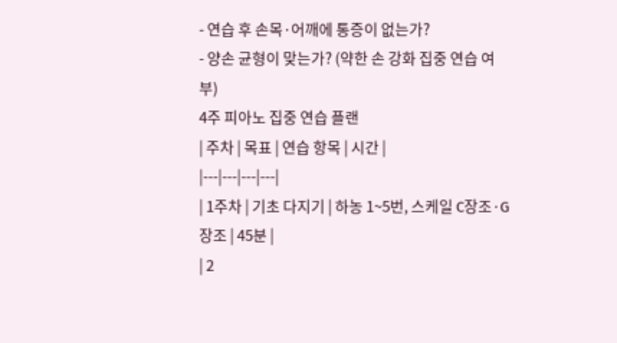- 연습 후 손목·어깨에 통증이 없는가?
- 양손 균형이 맞는가? (약한 손 강화 집중 연습 여부)
4주 피아노 집중 연습 플랜
| 주차 | 목표 | 연습 항목 | 시간 |
|---|---|---|---|
| 1주차 | 기초 다지기 | 하농 1~5번, 스케일 C장조·G장조 | 45분 |
| 2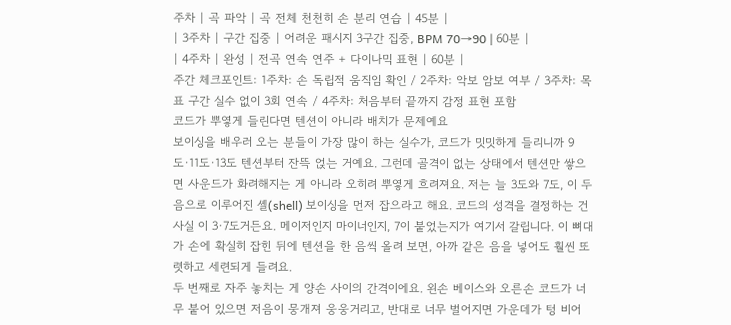주차 | 곡 파악 | 곡 전체 천천히 손 분리 연습 | 45분 |
| 3주차 | 구간 집중 | 어려운 패시지 3구간 집중, BPM 70→90 | 60분 |
| 4주차 | 완성 | 전곡 연속 연주 + 다이나믹 표현 | 60분 |
주간 체크포인트: 1주차: 손 독립적 움직임 확인 / 2주차: 악보 암보 여부 / 3주차: 목표 구간 실수 없이 3회 연속 / 4주차: 처음부터 끝까지 감정 표현 포함
코드가 뿌옇게 들린다면 텐션이 아니라 배치가 문제예요
보이싱을 배우러 오는 분들이 가장 많이 하는 실수가, 코드가 밋밋하게 들리니까 9도·11도·13도 텐션부터 잔뜩 얹는 거예요. 그런데 골격이 없는 상태에서 텐션만 쌓으면 사운드가 화려해지는 게 아니라 오히려 뿌옇게 흐려져요. 저는 늘 3도와 7도, 이 두 음으로 이루어진 셸(shell) 보이싱을 먼저 잡으라고 해요. 코드의 성격을 결정하는 건 사실 이 3·7도거든요. 메이저인지 마이너인지, 7이 붙었는지가 여기서 갈립니다. 이 뼈대가 손에 확실히 잡힌 뒤에 텐션을 한 음씩 올려 보면, 아까 같은 음을 넣어도 훨씬 또렷하고 세련되게 들려요.
두 번째로 자주 놓치는 게 양손 사이의 간격이에요. 왼손 베이스와 오른손 코드가 너무 붙어 있으면 저음이 뭉개져 웅웅거리고, 반대로 너무 벌어지면 가운데가 텅 비어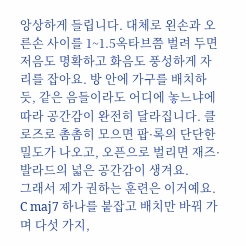앙상하게 들립니다. 대체로 왼손과 오른손 사이를 1~1.5옥타브쯤 벌려 두면 저음도 명확하고 화음도 풍성하게 자리를 잡아요. 방 안에 가구를 배치하듯, 같은 음들이라도 어디에 놓느냐에 따라 공간감이 완전히 달라집니다. 클로즈로 촘촘히 모으면 팝·록의 단단한 밀도가 나오고, 오픈으로 벌리면 재즈·발라드의 넓은 공간감이 생겨요.
그래서 제가 권하는 훈련은 이거예요. C maj7 하나를 붙잡고 배치만 바꿔 가며 다섯 가지,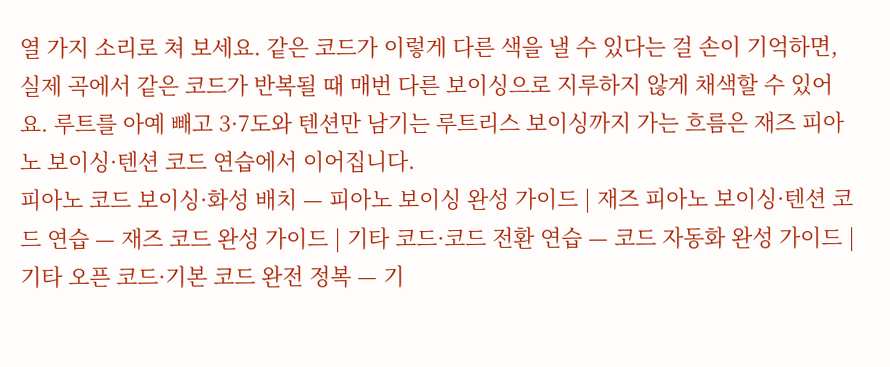열 가지 소리로 쳐 보세요. 같은 코드가 이렇게 다른 색을 낼 수 있다는 걸 손이 기억하면, 실제 곡에서 같은 코드가 반복될 때 매번 다른 보이싱으로 지루하지 않게 채색할 수 있어요. 루트를 아예 빼고 3·7도와 텐션만 남기는 루트리스 보이싱까지 가는 흐름은 재즈 피아노 보이싱·텐션 코드 연습에서 이어집니다.
피아노 코드 보이싱·화성 배치 — 피아노 보이싱 완성 가이드 | 재즈 피아노 보이싱·텐션 코드 연습 — 재즈 코드 완성 가이드 | 기타 코드·코드 전환 연습 — 코드 자동화 완성 가이드 | 기타 오픈 코드·기본 코드 완전 정복 — 기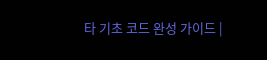타 기초 코드 완성 가이드 |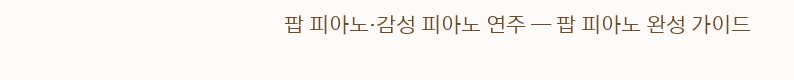팝 피아노·감성 피아노 연주 — 팝 피아노 완성 가이드